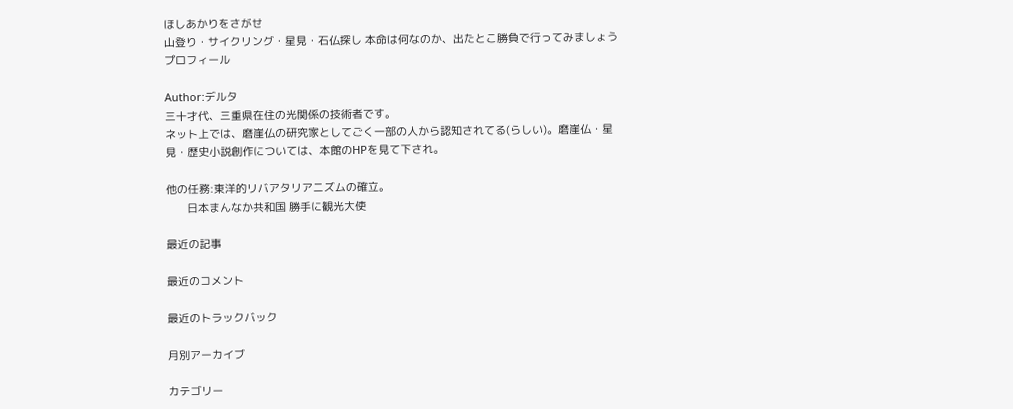ほしあかりをさがせ
山登り・サイクリング・星見・石仏探し 本命は何なのか、出たとこ勝負で行ってみましょう
プロフィール

Author:デルタ
三十才代、三重県在住の光関係の技術者です。
ネット上では、磨崖仏の研究家としてごく一部の人から認知されてる(らしい)。磨崖仏・星見・歴史小説創作については、本館のHPを見て下され。

他の任務:東洋的リバアタリアニズムの確立。
       日本まんなか共和国 勝手に観光大使

最近の記事

最近のコメント

最近のトラックバック

月別アーカイブ

カテゴリー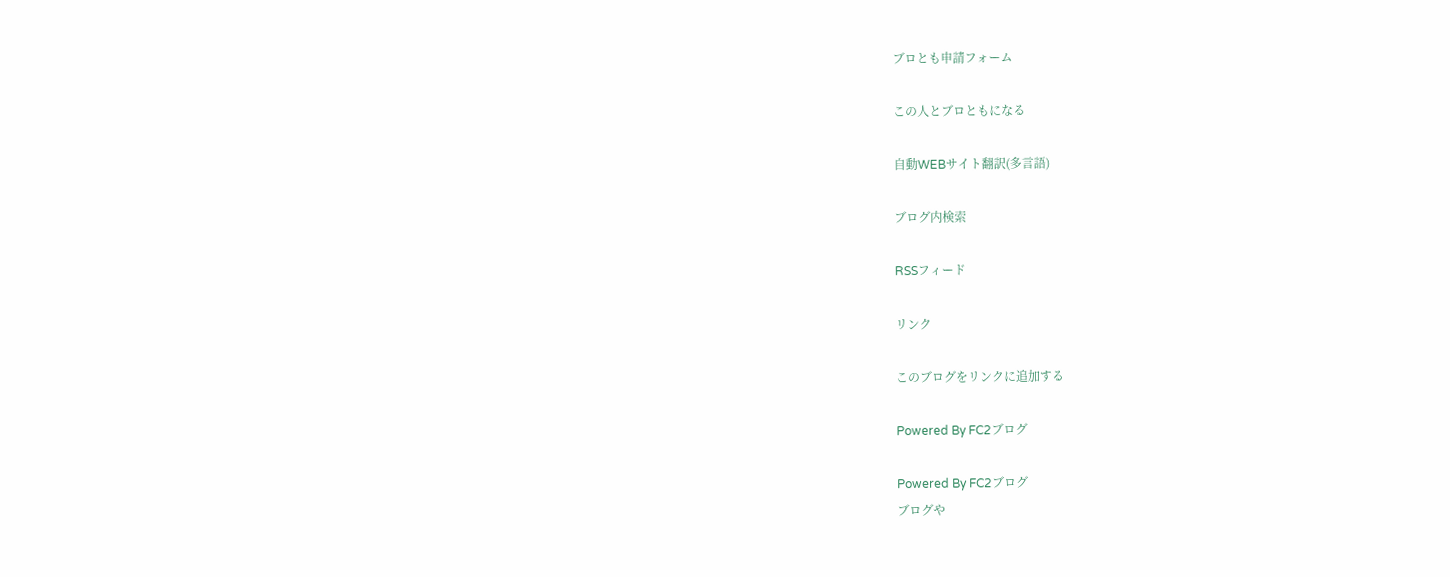ブロとも申請フォーム

この人とブロともになる

自動WEBサイト翻訳(多言語)

ブログ内検索

RSSフィード

リンク

このブログをリンクに追加する

Powered By FC2ブログ

Powered By FC2ブログ
ブログや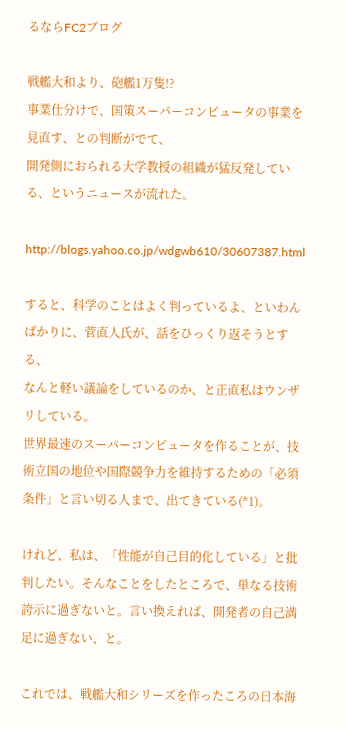るならFC2ブログ

戦艦大和より、砲艦1万隻!?
事業仕分けで、国策スーパーコンピュータの事業を見直す、との判断がでて、
開発側におられる大学教授の組織が猛反発している、というニュースが流れた。

http://blogs.yahoo.co.jp/wdgwb610/30607387.html

すると、科学のことはよく判っているよ、といわんばかりに、菅直人氏が、話をひっくり返そうとする、
なんと軽い議論をしているのか、と正直私はウンザリしている。
世界最速のスーパーコンピュータを作ることが、技術立国の地位や国際競争力を維持するための「必須条件」と言い切る人まで、出てきている(*1)。

けれど、私は、「性能が自己目的化している」と批判したい。そんなことをしたところで、単なる技術誇示に過ぎないと。言い換えれば、開発者の自己満足に過ぎない、と。

これでは、戦艦大和シリーズを作ったころの日本海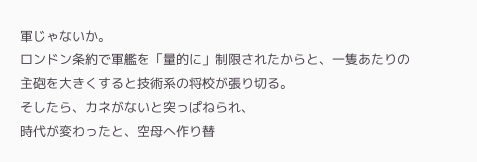軍じゃないか。
ロンドン条約で軍艦を「量的に」制限されたからと、一隻あたりの主砲を大きくすると技術系の将校が張り切る。
そしたら、カネがないと突っぱねられ、
時代が変わったと、空母へ作り替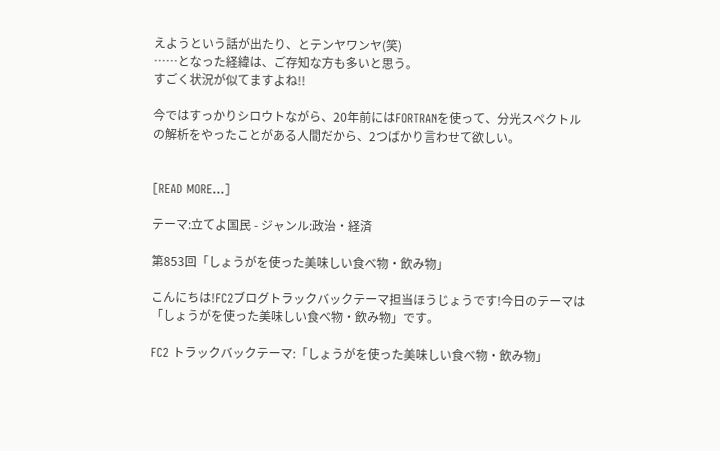えようという話が出たり、とテンヤワンヤ(笑)
……となった経緯は、ご存知な方も多いと思う。
すごく状況が似てますよね!!

今ではすっかりシロウトながら、20年前にはFORTRANを使って、分光スペクトルの解析をやったことがある人間だから、2つばかり言わせて欲しい。


[READ MORE...]

テーマ:立てよ国民 - ジャンル:政治・経済

第853回「しょうがを使った美味しい食べ物・飲み物」

こんにちは!FC2ブログトラックバックテーマ担当ほうじょうです!今日のテーマは「しょうがを使った美味しい食べ物・飲み物」です。

FC2 トラックバックテーマ:「しょうがを使った美味しい食べ物・飲み物」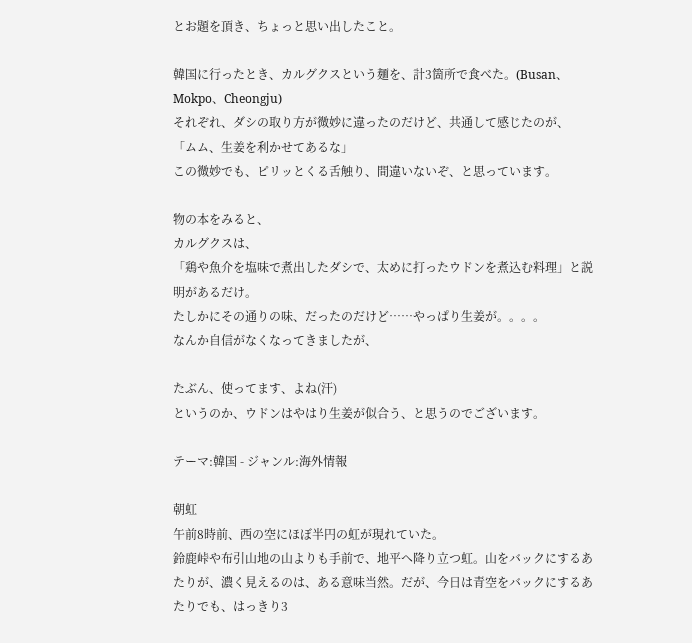とお題を頂き、ちょっと思い出したこと。

韓国に行ったとき、カルグクスという麺を、計3箇所で食べた。(Busan、Mokpo、Cheongju)
それぞれ、ダシの取り方が微妙に違ったのだけど、共通して感じたのが、
「ムム、生姜を利かせてあるな」
この微妙でも、ピリッとくる舌触り、間違いないぞ、と思っています。

物の本をみると、
カルグクスは、
「鶏や魚介を塩味で煮出したダシで、太めに打ったウドンを煮込む料理」と説明があるだけ。
たしかにその通りの味、だったのだけど……やっぱり生姜が。。。。
なんか自信がなくなってきましたが、

たぶん、使ってます、よね(汗)
というのか、ウドンはやはり生姜が似合う、と思うのでございます。

テーマ:韓国 - ジャンル:海外情報

朝虹
午前8時前、西の空にほぼ半円の虹が現れていた。
鈴鹿峠や布引山地の山よりも手前で、地平へ降り立つ虹。山をバックにするあたりが、濃く見えるのは、ある意味当然。だが、今日は青空をバックにするあたりでも、はっきり3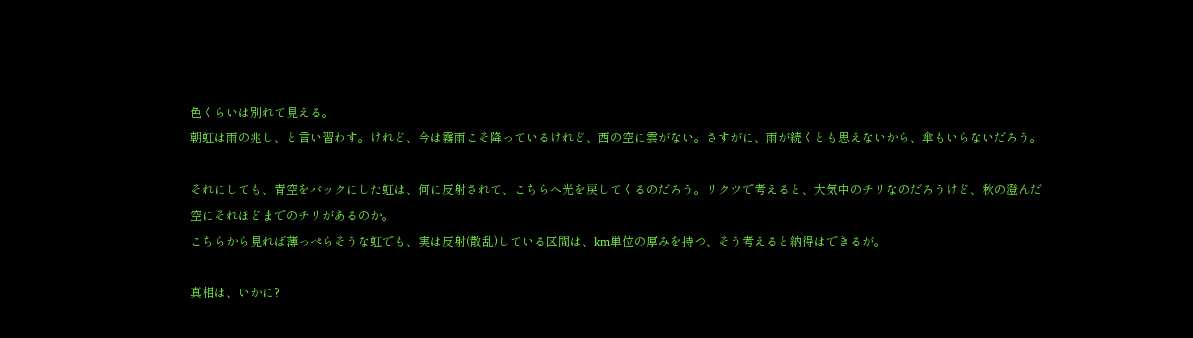色くらいは別れて見える。
朝虹は雨の兆し、と言い習わす。けれど、今は霧雨こそ降っているけれど、西の空に雲がない。さすがに、雨が続くとも思えないから、傘もいらないだろう。

それにしても、青空をバックにした虹は、何に反射されて、こちらへ光を戻してくるのだろう。リクツで考えると、大気中のチリなのだろうけど、秋の澄んだ空にそれほどまでのチリがあるのか。
こちらから見れば薄っぺらそうな虹でも、実は反射(散乱)している区間は、km単位の厚みを持つ、そう考えると納得はできるが。

真相は、いかに?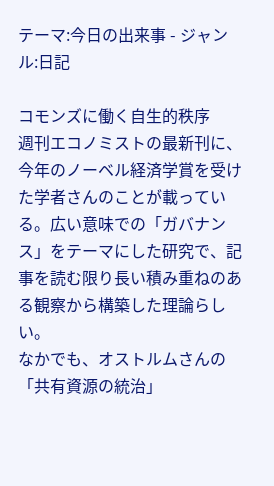テーマ:今日の出来事 - ジャンル:日記

コモンズに働く自生的秩序
週刊エコノミストの最新刊に、今年のノーベル経済学賞を受けた学者さんのことが載っている。広い意味での「ガバナンス」をテーマにした研究で、記事を読む限り長い積み重ねのある観察から構築した理論らしい。
なかでも、オストルムさんの「共有資源の統治」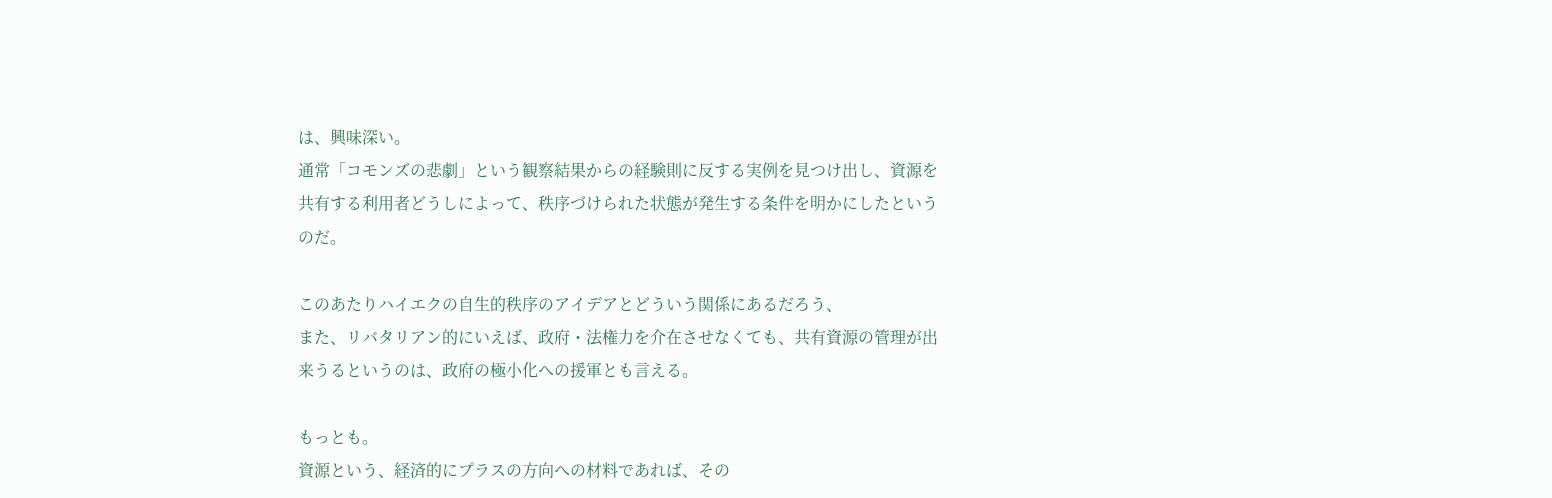は、興味深い。
通常「コモンズの悲劇」という観察結果からの経験則に反する実例を見つけ出し、資源を共有する利用者どうしによって、秩序づけられた状態が発生する条件を明かにしたというのだ。

このあたりハイエクの自生的秩序のアイデアとどういう関係にあるだろう、
また、リバタリアン的にいえば、政府・法権力を介在させなくても、共有資源の管理が出来うるというのは、政府の極小化への援軍とも言える。

もっとも。
資源という、経済的にプラスの方向への材料であれば、その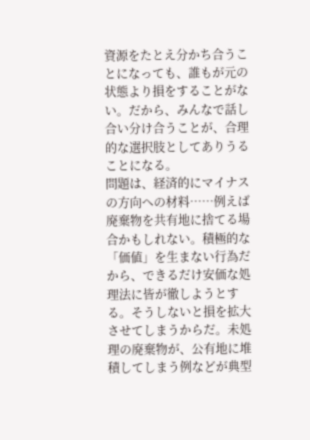資源をたとえ分かち合うことになっても、誰もが元の状態より損をすることがない。だから、みんなで話し合い分け合うことが、合理的な選択肢としてありうることになる。
問題は、経済的にマイナスの方向への材料……例えば廃棄物を共有地に捨てる場合かもしれない。積極的な「価値」を生まない行為だから、できるだけ安価な処理法に皆が徹しようとする。そうしないと損を拡大させてしまうからだ。未処理の廃棄物が、公有地に堆積してしまう例などが典型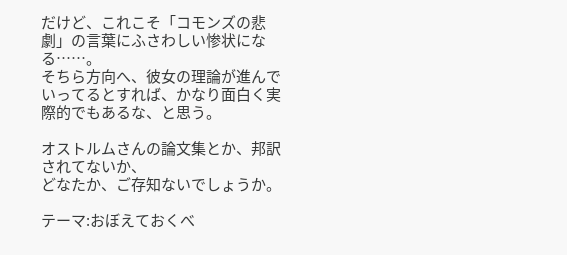だけど、これこそ「コモンズの悲劇」の言葉にふさわしい惨状になる……。
そちら方向へ、彼女の理論が進んでいってるとすれば、かなり面白く実際的でもあるな、と思う。

オストルムさんの論文集とか、邦訳されてないか、
どなたか、ご存知ないでしょうか。

テーマ:おぼえておくべ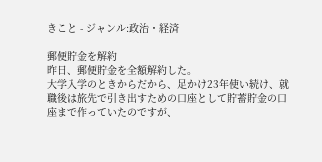きこと - ジャンル:政治・経済

郵便貯金を解約
昨日、郵便貯金を全額解約した。
大学入学のときからだから、足かけ23年使い続け、就職後は旅先で引き出すための口座として貯蓄貯金の口座まで作っていたのですが、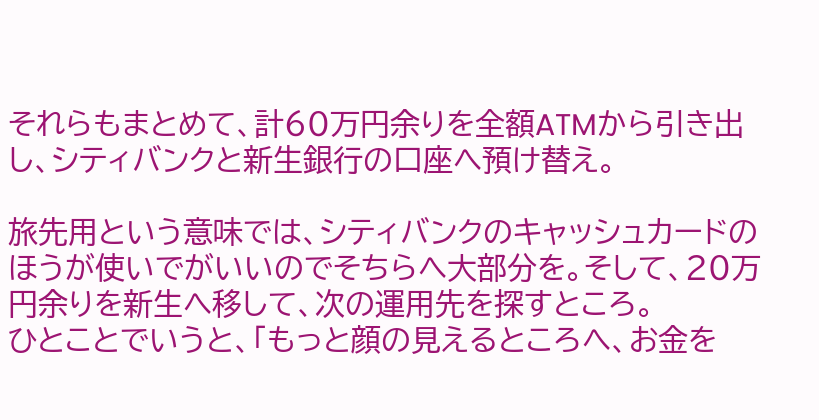それらもまとめて、計60万円余りを全額ATMから引き出し、シティバンクと新生銀行の口座へ預け替え。

旅先用という意味では、シティバンクのキャッシュカードのほうが使いでがいいのでそちらへ大部分を。そして、20万円余りを新生へ移して、次の運用先を探すところ。
ひとことでいうと、「もっと顔の見えるところへ、お金を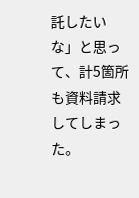託したいな」と思って、計5箇所も資料請求してしまった。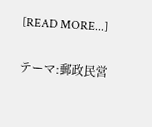[READ MORE...]

テーマ:郵政民営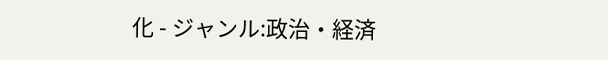化 - ジャンル:政治・経済